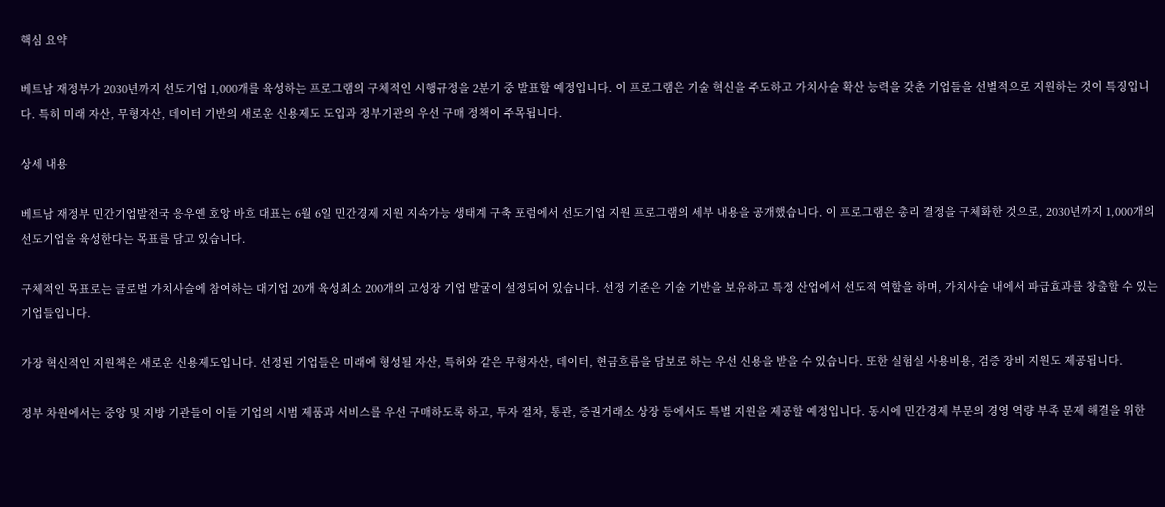핵심 요약

베트남 재정부가 2030년까지 선도기업 1,000개를 육성하는 프로그램의 구체적인 시행규정을 2분기 중 발표할 예정입니다. 이 프로그램은 기술 혁신을 주도하고 가치사슬 확산 능력을 갖춘 기업들을 선별적으로 지원하는 것이 특징입니다. 특히 미래 자산, 무형자산, 데이터 기반의 새로운 신용제도 도입과 정부기관의 우선 구매 정책이 주목됩니다.

상세 내용

베트남 재정부 민간기업발전국 응우옌 호앙 바흐 대표는 6월 6일 민간경제 지원 지속가능 생태계 구축 포럼에서 선도기업 지원 프로그램의 세부 내용을 공개했습니다. 이 프로그램은 총리 결정을 구체화한 것으로, 2030년까지 1,000개의 선도기업을 육성한다는 목표를 담고 있습니다.

구체적인 목표로는 글로벌 가치사슬에 참여하는 대기업 20개 육성최소 200개의 고성장 기업 발굴이 설정되어 있습니다. 선정 기준은 기술 기반을 보유하고 특정 산업에서 선도적 역할을 하며, 가치사슬 내에서 파급효과를 창출할 수 있는 기업들입니다.

가장 혁신적인 지원책은 새로운 신용제도입니다. 선정된 기업들은 미래에 형성될 자산, 특허와 같은 무형자산, 데이터, 현금흐름을 담보로 하는 우선 신용을 받을 수 있습니다. 또한 실험실 사용비용, 검증 장비 지원도 제공됩니다.

정부 차원에서는 중앙 및 지방 기관들이 이들 기업의 시범 제품과 서비스를 우선 구매하도록 하고, 투자 절차, 통관, 증권거래소 상장 등에서도 특별 지원을 제공할 예정입니다. 동시에 민간경제 부문의 경영 역량 부족 문제 해결을 위한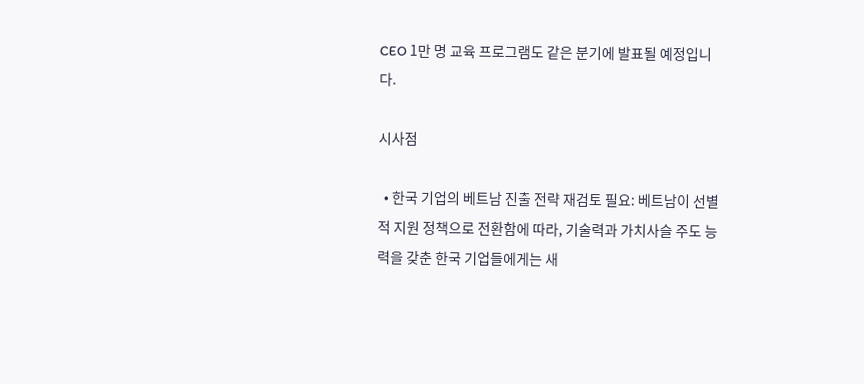CEO 1만 명 교육 프로그램도 같은 분기에 발표될 예정입니다.

시사점

  • 한국 기업의 베트남 진출 전략 재검토 필요: 베트남이 선별적 지원 정책으로 전환함에 따라, 기술력과 가치사슬 주도 능력을 갖춘 한국 기업들에게는 새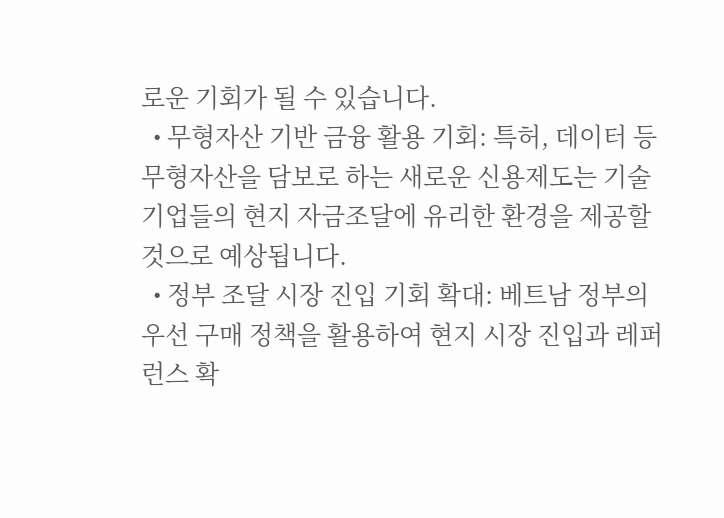로운 기회가 될 수 있습니다.
  • 무형자산 기반 금융 활용 기회: 특허, 데이터 등 무형자산을 담보로 하는 새로운 신용제도는 기술 기업들의 현지 자금조달에 유리한 환경을 제공할 것으로 예상됩니다.
  • 정부 조달 시장 진입 기회 확대: 베트남 정부의 우선 구매 정책을 활용하여 현지 시장 진입과 레퍼런스 확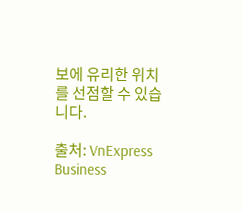보에 유리한 위치를 선점할 수 있습니다.

출처: VnExpress Business